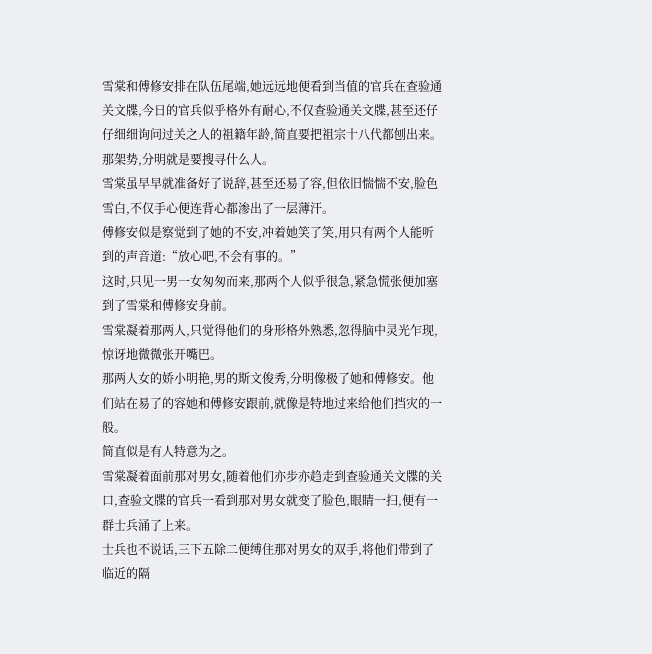雪棠和傅修安排在队伍尾端,她远远地便看到当值的官兵在查验通关文牒,今日的官兵似乎格外有耐心,不仅查验通关文牒,甚至还仔仔细细询问过关之人的祖籍年龄,简直要把祖宗十八代都刨出来。
那架势,分明就是要搜寻什么人。
雪棠虽早早就准备好了说辞,甚至还易了容,但依旧惴惴不安,脸色雪白,不仅手心便连背心都渗出了一层薄汗。
傅修安似是察觉到了她的不安,冲着她笑了笑,用只有两个人能听到的声音道:“放心吧,不会有事的。”
这时,只见一男一女匆匆而来,那两个人似乎很急,紧急慌张便加塞到了雪棠和傅修安身前。
雪棠凝着那两人,只觉得他们的身形格外熟悉,忽得脑中灵光乍现,惊讶地微微张开嘴巴。
那两人女的娇小明艳,男的斯文俊秀,分明像极了她和傅修安。他们站在易了的容她和傅修安跟前,就像是特地过来给他们挡灾的一般。
简直似是有人特意为之。
雪棠凝着面前那对男女,随着他们亦步亦趋走到查验通关文牒的关口,查验文牒的官兵一看到那对男女就变了脸色,眼睛一扫,便有一群士兵涌了上来。
士兵也不说话,三下五除二便缚住那对男女的双手,将他们带到了临近的隔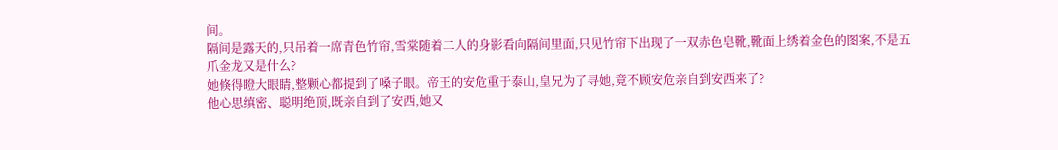间。
隔间是露天的,只吊着一席青色竹帘,雪棠随着二人的身影看向隔间里面,只见竹帘下出现了一双赤色皂靴,靴面上绣着金色的图案,不是五爪金龙又是什么?
她倏得瞪大眼睛,整颗心都提到了嗓子眼。帝王的安危重于泰山,皇兄为了寻她,竟不顾安危亲自到安西来了?
他心思缜密、聪明绝顶,既亲自到了安西,她又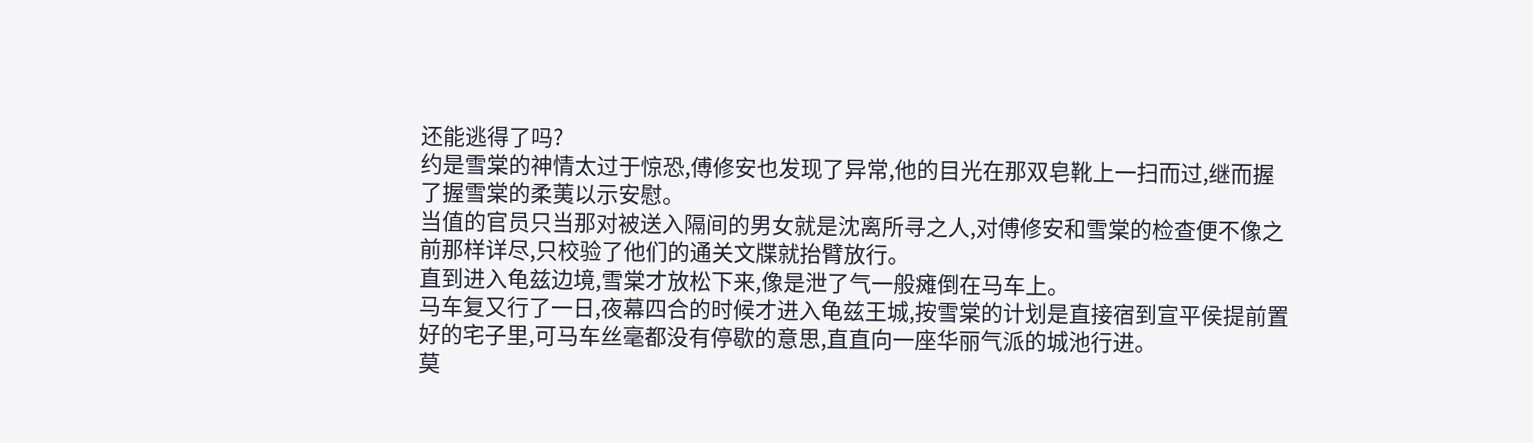还能逃得了吗?
约是雪棠的神情太过于惊恐,傅修安也发现了异常,他的目光在那双皂靴上一扫而过,继而握了握雪棠的柔荑以示安慰。
当值的官员只当那对被送入隔间的男女就是沈离所寻之人,对傅修安和雪棠的检查便不像之前那样详尽,只校验了他们的通关文牒就抬臂放行。
直到进入龟兹边境,雪棠才放松下来,像是泄了气一般瘫倒在马车上。
马车复又行了一日,夜幕四合的时候才进入龟兹王城,按雪棠的计划是直接宿到宣平侯提前置好的宅子里,可马车丝毫都没有停歇的意思,直直向一座华丽气派的城池行进。
莫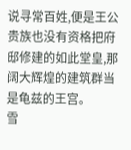说寻常百姓,便是王公贵族也没有资格把府邸修建的如此堂皇,那阔大辉煌的建筑群当是龟兹的王宫。
雪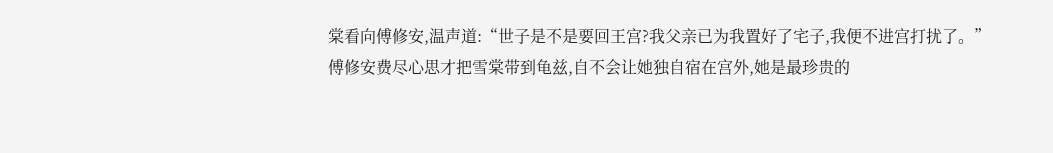棠看向傅修安,温声道:“世子是不是要回王宫?我父亲已为我置好了宅子,我便不进宫打扰了。”
傅修安费尽心思才把雪棠带到龟兹,自不会让她独自宿在宫外,她是最珍贵的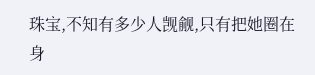珠宝,不知有多少人觊觎,只有把她圈在身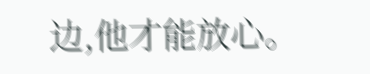边,他才能放心。